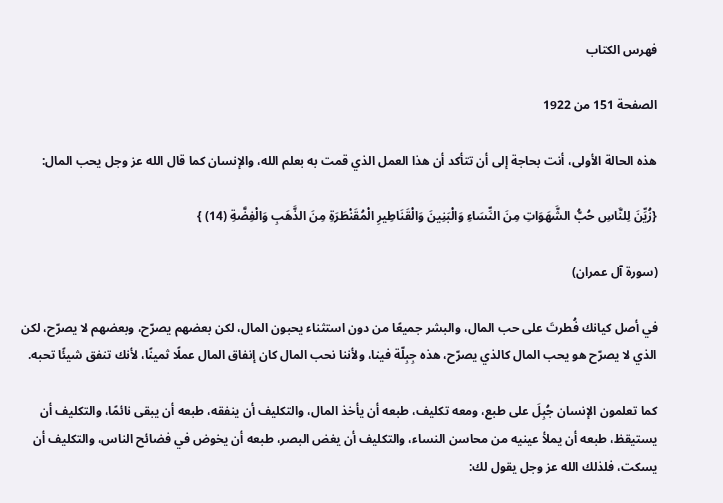فهرس الكتاب

الصفحة 151 من 1922

هذه الحالة الأولى، أنت بحاجة إلى أن تتأكد أن هذا العمل الذي قمت به بعلم الله، والإنسان كما قال الله عز وجل يحب المال:

{زُيِّنَ لِلنَّاسِ حُبُّ الشَّهَوَاتِ مِنَ النِّسَاءِ وَالْبَنِينَ وَالْقَنَاطِيرِ الْمُقَنْطَرَةِ مِنَ الذَّهَبِ وَالْفِضَّةِ (14) }

(سورة آل عمران)

في أصل كيانك فُطرتَ على حب المال، والبشر جميعًا من دون استثناء يحبون المال، لكن بعضهم يصرّح، وبعضهم لا يصرّح، لكن الذي لا يصرّح هو يحب المال كالذي يصرّح، هذه جِبِلّة فينا، ولأننا نحب المال كان إنفاق المال عملًا ثمينًا، لأنك تنفق شيئًا تحبه.

كما تعلمون الإنسان جُبِلَ على طبع، ومعه تكليف، طبعه أن يأخذ المال، والتكليف أن ينفقه، طبعه أن يبقى نائمًا، والتكليف أن يستيقظ، طبعه أن يملأ عينيه من محاسن النساء، والتكليف أن يغض البصر، طبعه أن يخوض في فضائح الناس، والتكليف أن يسكت، فلذلك الله عز وجل يقول لك: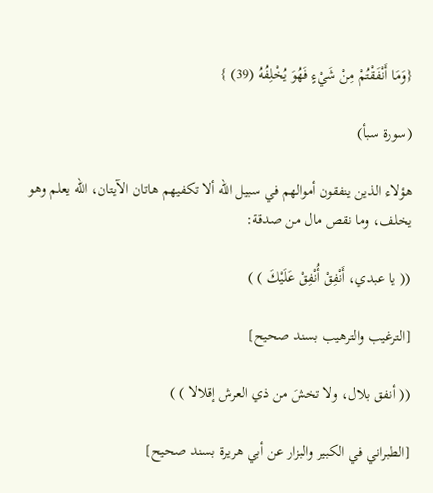{وَمَا أَنْفَقْتُمْ مِنْ شَيْءٍ فَهُوَ يُخْلِفُهُ (39) }

(سورة سبأ)

هؤلاء الذين ينفقون أموالهم في سبيل الله ألا تكفيهم هاتان الآيتان، الله يعلم وهو يخلف، وما نقص مال من صدقة:

(( يا عبدي، أَنْفِقْ أُنْفِقْ عَلَيْكَ ) )

[الترغيب والترهيب بسند صحيح]

(( أنفق بلال، ولا تخشَ من ذي العرش إقلالا ) )

[الطبراني في الكبير والبزار عن أبي هريرة بسند صحيح]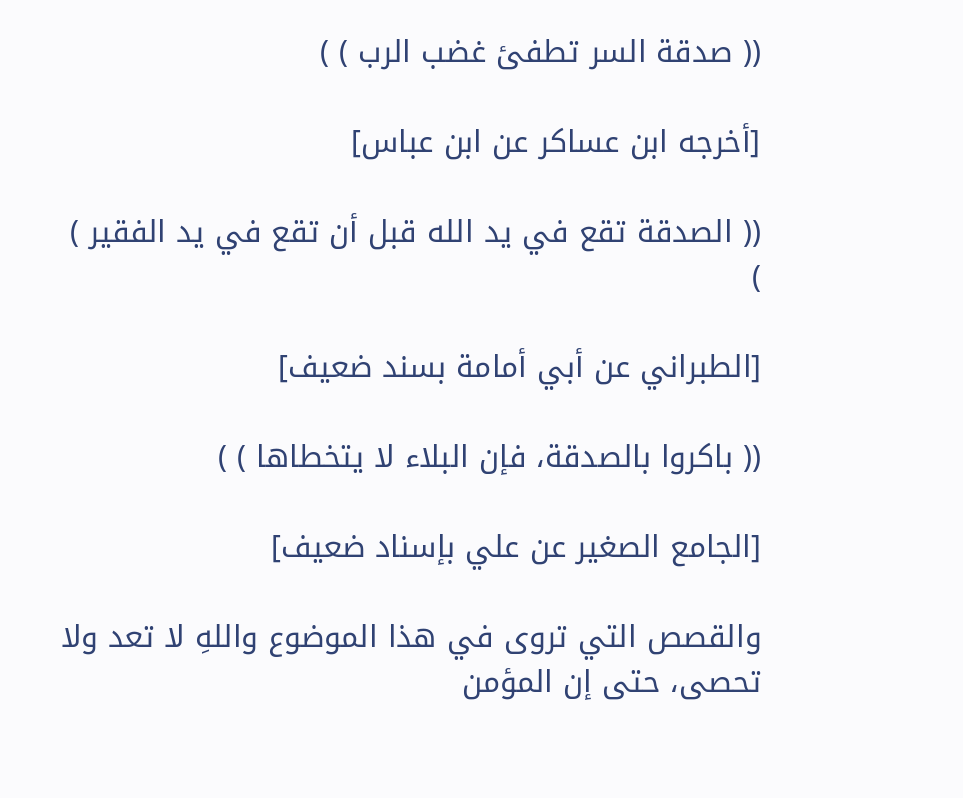(( صدقة السر تطفئ غضب الرب ) )

[أخرجه ابن عساكر عن ابن عباس]

(( الصدقة تقع في يد الله قبل أن تقع في يد الفقير ) )

[الطبراني عن أبي أمامة بسند ضعيف]

(( باكروا بالصدقة، فإن البلاء لا يتخطاها ) )

[الجامع الصغير عن علي بإسناد ضعيف]

والقصص التي تروى في هذا الموضوع واللهِ لا تعد ولا تحصى، حتى إن المؤمن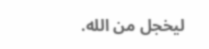ليخجل من الله.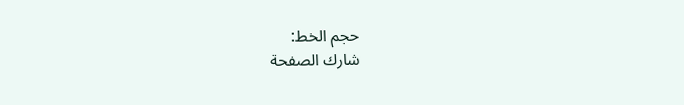حجم الخط:
شارك الصفحة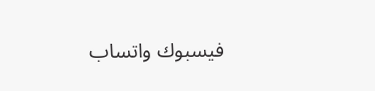فيسبوك واتساب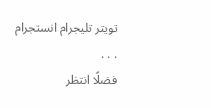تويتر تليجرام انستجرام
. . .
فضلًا انتظر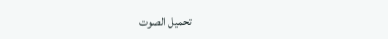تحميل الصوت